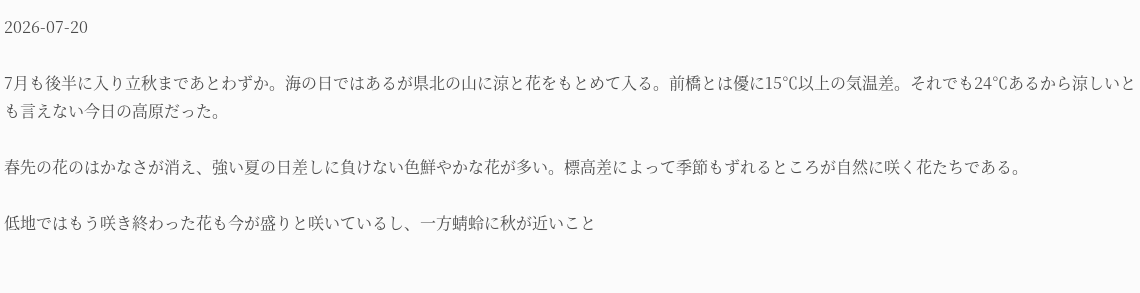2026-07-20

7月も後半に入り立秋まであとわずか。海の日ではあるが県北の山に涼と花をもとめて入る。前橋とは優に15℃以上の気温差。それでも24℃あるから涼しいとも言えない今日の高原だった。

春先の花のはかなさが消え、強い夏の日差しに負けない色鮮やかな花が多い。標高差によって季節もずれるところが自然に咲く花たちである。

低地ではもう咲き終わった花も今が盛りと咲いているし、一方蜻蛉に秋が近いこと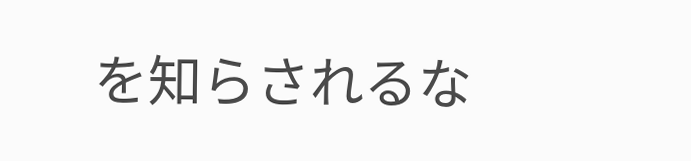を知らされるな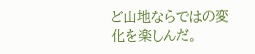ど山地ならではの変化を楽しんだ。